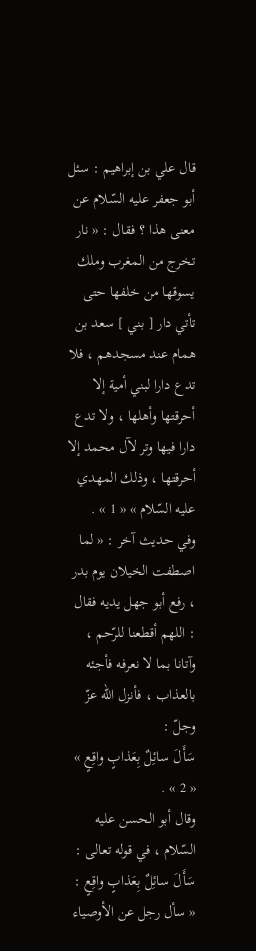قال علي بن إبراهيم : سئل أبو جعفر عليه السّلام عن معنى هذا ؟ فقال : « نار تخرج من المغرب وملك يسوقها من خلفها حتى تأتي دار [ بني ] سعد بن همام عند مسجدهم ، فلا تدع دارا لبني أمية إلا أحرقتها وأهلها ، ولا تدع دارا فيها وتر لآل محمد إلا أحرقتها ، وذلك المهدي عليه السّلام » « 1 » .
وفي حديث آخر : « لما اصطفت الخيلان يوم بدر ، رفع أبو جهل يديه فقال : اللهم أقطعنا للرّحم ، وآتانا بما لا نعرفه فأجئه بالعذاب ، فأنزل اللّه عزّ وجلّ :
سَأَلَ سائِلٌ بِعَذابٍ واقِعٍ »
« 2 » .
وقال أبو الحسن عليه السّلام ، في قوله تعالى :
سَأَلَ سائِلٌ بِعَذابٍ واقِعٍ :
« سأل رجل عن الأوصياء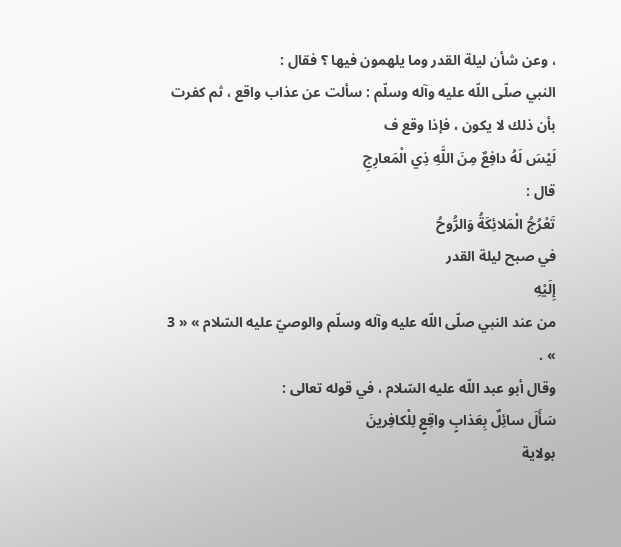، وعن شأن ليلة القدر وما يلهمون فيها ؟ فقال :
النبي صلّى اللّه عليه وآله وسلّم : سألت عن عذاب واقع ، ثم كفرت بأن ذلك لا يكون ، فإذا وقع ف
لَيْسَ لَهُ دافِعٌ مِنَ اللَّهِ ذِي الْمَعارِجِ
قال :
تَعْرُجُ الْمَلائِكَةُ وَالرُّوحُ
في صبح ليلة القدر
إِلَيْهِ
من عند النبي صلّى اللّه عليه وآله وسلّم والوصيّ عليه السّلام » « 3 » .
وقال أبو عبد اللّه عليه السّلام ، في قوله تعالى :
سَأَلَ سائِلٌ بِعَذابٍ واقِعٍ لِلْكافِرينَ
بولاية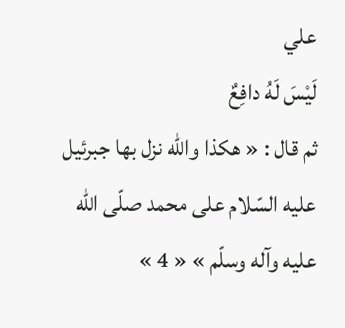علي
لَيْسَ لَهُ دافِعٌ
ثم قال : « هكذا واللّه نزل بها جبرئيل عليه السّلام على محمد صلّى اللّه عليه وآله وسلّم » « 4 »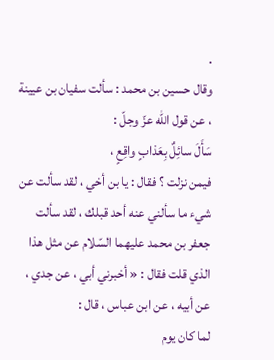.
وقال حسين بن محمد : سألت سفيان بن عيينة ، عن قول اللّه عزّ وجلّ :
سَأَلَ سائِلٌ بِعَذابٍ واقِعٍ ،
فيمن نزلت ؟ فقال : يا بن أخي ، لقد سألت عن شيء ما سألني عنه أحد قبلك ، لقد سألت جعفر بن محمد عليهما السّلام عن مثل هذا الذي قلت فقال : « أخبرني أبي ، عن جدي ، عن أبيه ، عن ابن عباس ، قال :
لما كان يوم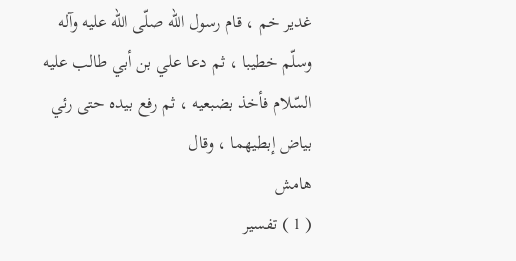غدير خم ، قام رسول اللّه صلّى اللّه عليه وآله وسلّم خطيبا ، ثم دعا علي بن أبي طالب عليه السّلام فأخذ بضبعيه ، ثم رفع بيده حتى رئي بياض إبطيهما ، وقال
هامش
( 1 ) تفسير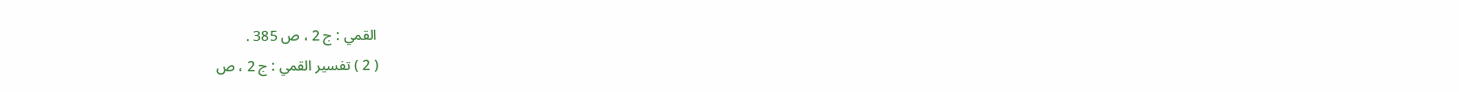القمي : ج 2 ، ص 385 .
( 2 ) تفسير القمي : ج 2 ، ص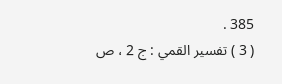385 .
( 3 ) تفسير القمي : ج 2 ، ص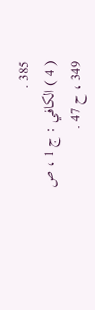385 .
( 4 ) الكافي : ج 1 ، ص 349 ، ح 47 .